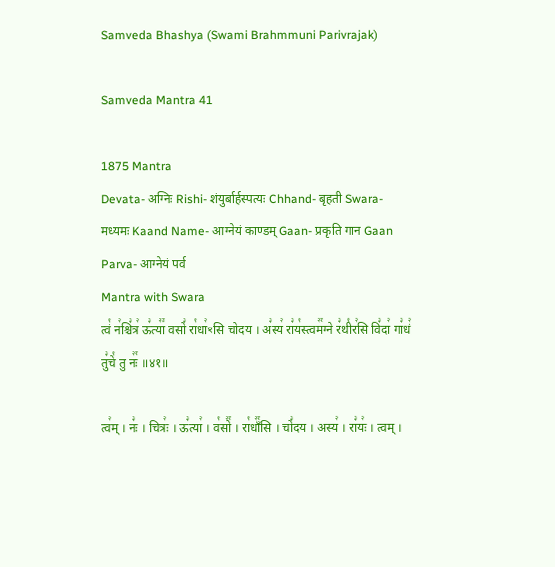Samveda Bhashya (Swami Brahmmuni Parivrajak)

Samveda Mantra 41

1875 Mantra
Devata- अग्निः Rishi- शंयुर्बार्हस्पत्यः Chhand- बृहती Swara- मध्यमः Kaand Name- आग्नेयं काण्डम् Gaan- प्रकृति गान Gaan Parva- आग्नेयं पर्व
Mantra with Swara
त्वं꣡ न꣢श्चि꣣त्र꣢ ऊ꣣त्या꣢꣫ वसो꣣ रा꣡धा꣢ꣳसि चोदय । अ꣣स्य꣢ रा꣣य꣡स्त्वम꣢꣯ग्ने र꣣थी꣡र꣢सि वि꣣दा꣢ गा꣣धं꣢ तु꣣चे꣡ तु नः꣢꣯ ॥४१॥

त्व꣢म् । नः꣣ । चित्रः꣢ । ऊ꣣त्या꣢ । व꣡सो꣢꣯ । रा꣡धाँ꣢꣯सि । चो꣣दय । अस्य꣢ । रा꣣यः꣢ । त्वम् ।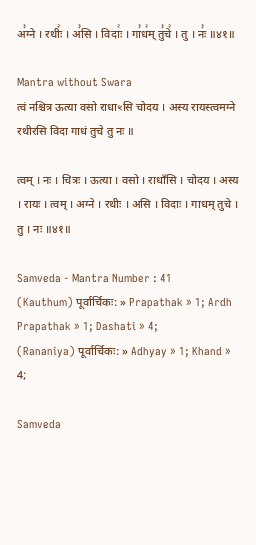अ꣣ग्ने । रथीः꣢ । अ꣣सि । विदाः꣢ । गा꣣ध꣢म् तु꣣चे꣢ । तु । नः꣣ ॥४१॥

Mantra without Swara
त्वं नश्चित्र ऊत्या वसो राधाꣳसि चोदय । अस्य रायस्त्वमग्ने रथीरसि विदा गाधं तुचे तु नः ॥

त्वम् । नः । चित्रः । ऊत्या । वसो । राधाँसि । चोदय । अस्य । रायः । त्वम् । अग्ने । रथीः । असि । विदाः । गाधम् तुचे । तु । नः ॥४१॥

Samveda - Mantra Number : 41
(Kauthum) पूर्वार्चिकः: » Prapathak » 1; Ardh Prapathak » 1; Dashati » 4;
(Rananiya) पूर्वार्चिकः: » Adhyay » 1; Khand » 4;

Samveda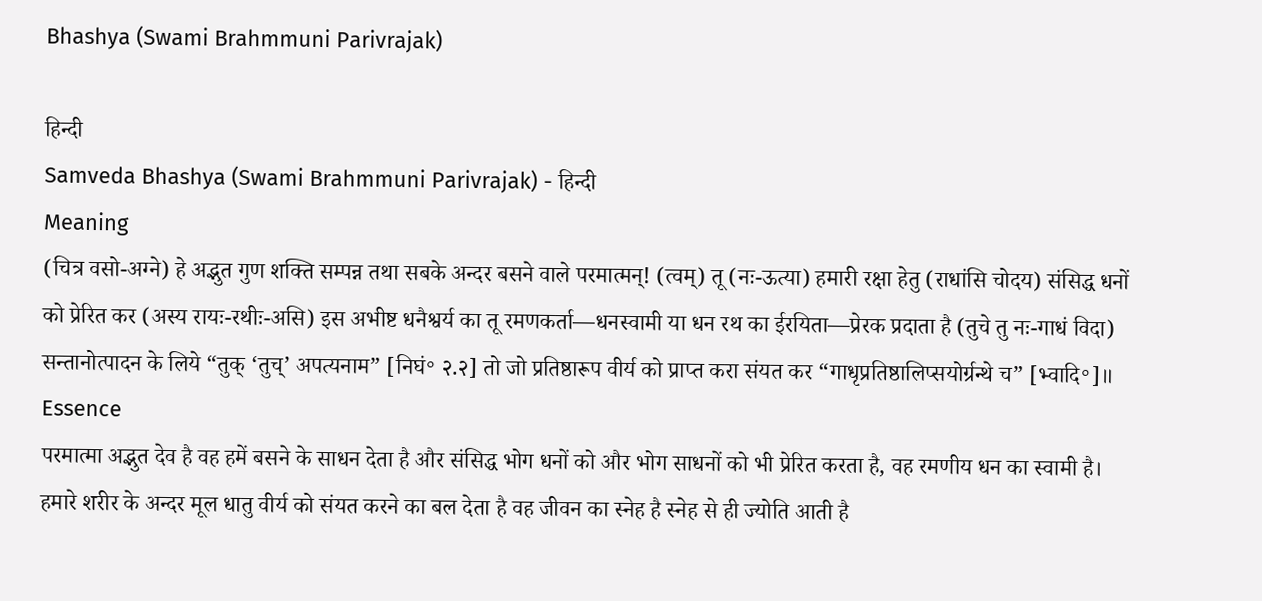Bhashya (Swami Brahmmuni Parivrajak)

हिन्दी
Samveda Bhashya (Swami Brahmmuni Parivrajak) - हिन्दी
Meaning
(चित्र वसो-अग्ने) हे अद्भुत गुण शक्ति सम्पन्न तथा सबके अन्दर बसने वाले परमात्मन्! (त्वम्) तू (नः-ऊत्या) हमारी रक्षा हेतु (राधांसि चोदय) संसिद्ध धनों को प्रेरित कर (अस्य रायः-रथीः-असि) इस अभीष्ट धनैश्वर्य का तू रमणकर्ता—धनस्वामी या धन रथ का ईरयिता—प्रेरक प्रदाता है (तुचे तु नः-गाधं विदा) सन्तानोत्पादन के लिये “तुक् ‘तुच्’ अपत्यनाम” [निघं॰ २.२] तो जो प्रतिष्ठारूप वीर्य को प्राप्त करा संयत कर “गाधृप्रतिष्ठालिप्सयोर्ग्रन्थे च” [भ्वादि॰]॥
Essence
परमात्मा अद्भुत देव है वह हमें बसने के साधन देता है और संसिद्ध भोग धनों को और भोग साधनों को भी प्रेरित करता है, वह रमणीय धन का स्वामी है। हमारे शरीर के अन्दर मूल धातु वीर्य को संयत करने का बल देता है वह जीवन का स्नेह है स्नेह से ही ज्योति आती है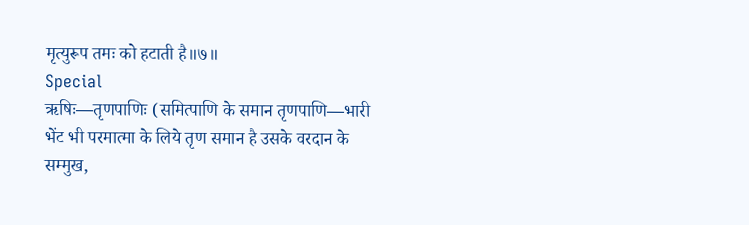मृत्युरूप तमः को हटाती है॥७॥
Special
ऋषिः—तृणपाणिः (समित्पाणि के समान तृणपाणि—भारी भेंट भी परमात्मा के लिये तृण समान है उसके वरदान के सम्मुख,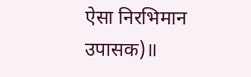ऐसा निरभिमान उपासक)॥